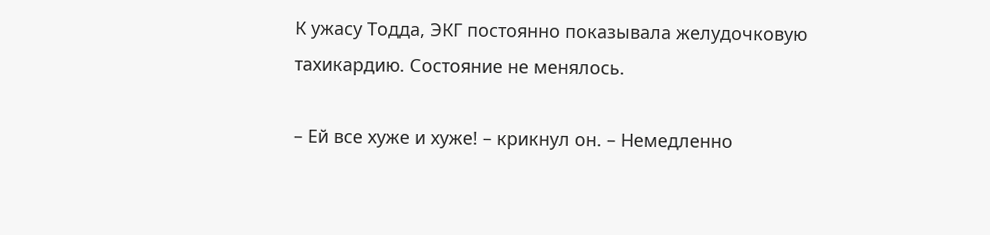К ужасу Тодда, ЭКГ постоянно показывала желудочковую тахикардию. Состояние не менялось.

– Ей все хуже и хуже! – крикнул он. – Немедленно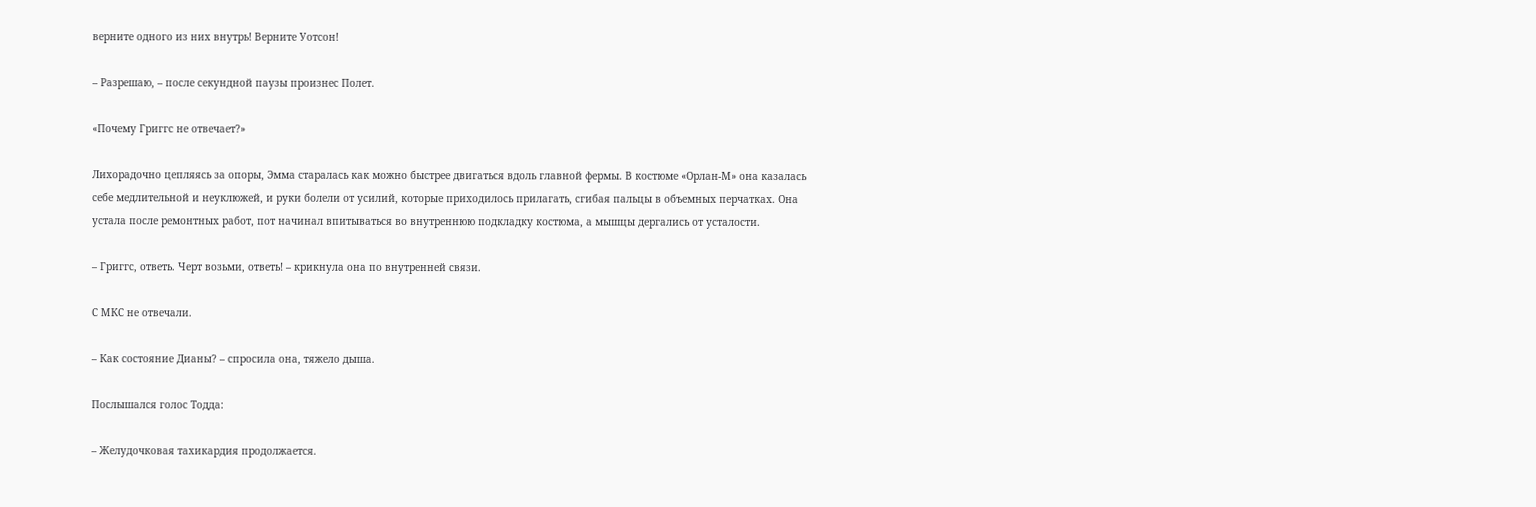верните одного из них внутрь! Верните Уотсон!

– Разрешаю, – после секундной паузы произнес Полет.

«Почему Григгс не отвечает?»

Лихорадочно цепляясь за опоры, Эмма старалась как можно быстрее двигаться вдоль главной фермы. В костюме «Орлан-М» она казалась себе медлительной и неуклюжей, и руки болели от усилий, которые приходилось прилагать, сгибая пальцы в объемных перчатках. Она устала после ремонтных работ, пот начинал впитываться во внутреннюю подкладку костюма, а мышцы дергались от усталости.

– Григгс, ответь. Черт возьми, ответь! – крикнула она по внутренней связи.

С МКС не отвечали.

– Как состояние Дианы? – спросила она, тяжело дыша.

Послышался голос Тодда:

– Желудочковая тахикардия продолжается.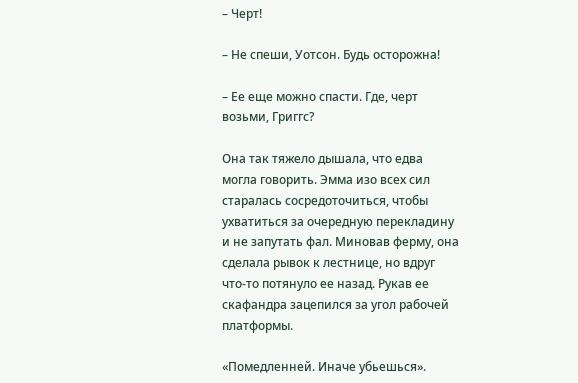– Черт!

– Не спеши, Уотсон. Будь осторожна!

– Ее еще можно спасти. Где, черт возьми, Григгс?

Она так тяжело дышала, что едва могла говорить. Эмма изо всех сил старалась сосредоточиться, чтобы ухватиться за очередную перекладину и не запутать фал. Миновав ферму, она сделала рывок к лестнице, но вдруг что-то потянуло ее назад. Рукав ее скафандра зацепился за угол рабочей платформы.

«Помедленней. Иначе убьешься».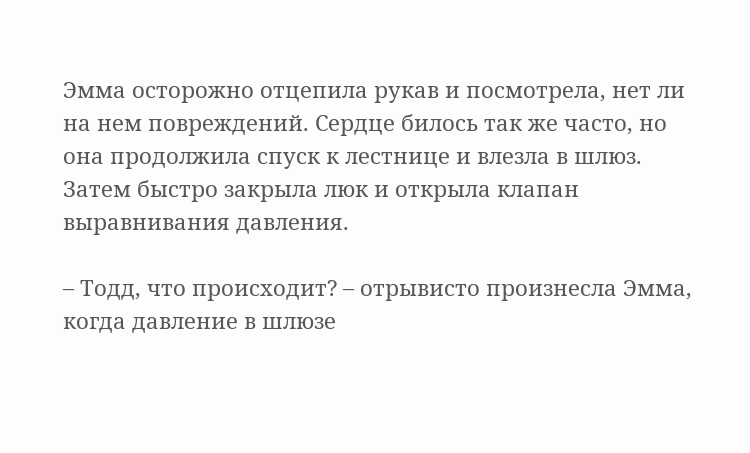Эмма осторожно отцепила рукав и посмотрела, нет ли на нем повреждений. Сердце билось так же часто, но она продолжила спуск к лестнице и влезла в шлюз. Затем быстро закрыла люк и открыла клапан выравнивания давления.

– Тодд, что происходит? – отрывисто произнесла Эмма, когда давление в шлюзе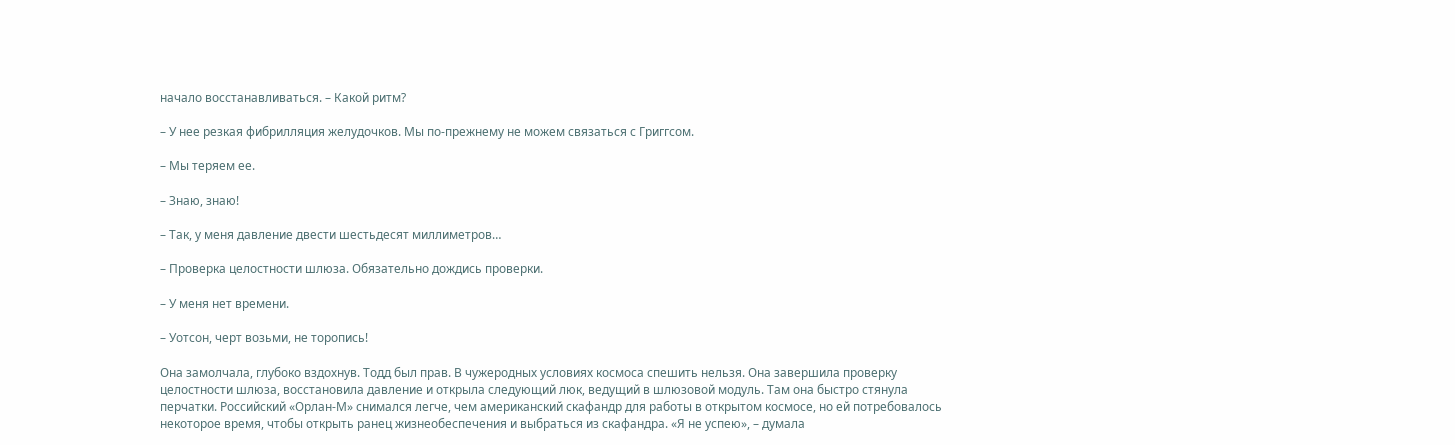начало восстанавливаться. – Какой ритм?

– У нее резкая фибрилляция желудочков. Мы по-прежнему не можем связаться с Григгсом.

– Мы теряем ее.

– Знаю, знаю!

– Так, у меня давление двести шестьдесят миллиметров…

– Проверка целостности шлюза. Обязательно дождись проверки.

– У меня нет времени.

– Уотсон, черт возьми, не торопись!

Она замолчала, глубоко вздохнув. Тодд был прав. В чужеродных условиях космоса спешить нельзя. Она завершила проверку целостности шлюза, восстановила давление и открыла следующий люк, ведущий в шлюзовой модуль. Там она быстро стянула перчатки. Российский «Орлан-М» снимался легче, чем американский скафандр для работы в открытом космосе, но ей потребовалось некоторое время, чтобы открыть ранец жизнеобеспечения и выбраться из скафандра. «Я не успею», – думала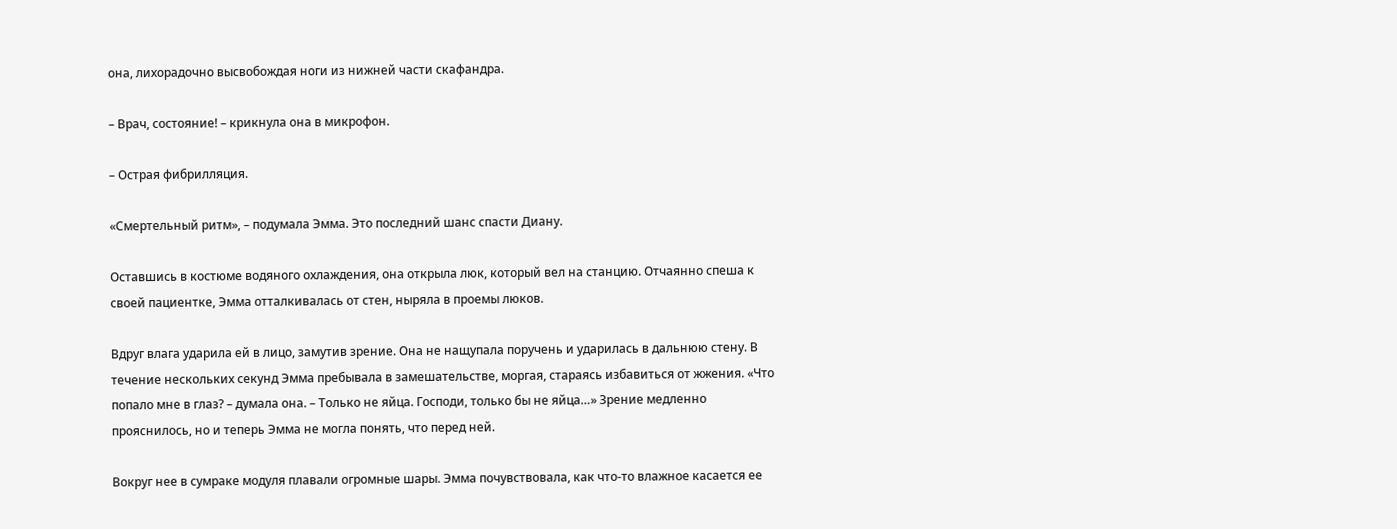она, лихорадочно высвобождая ноги из нижней части скафандра.

– Врач, состояние! – крикнула она в микрофон.

– Острая фибрилляция.

«Смертельный ритм», – подумала Эмма. Это последний шанс спасти Диану.

Оставшись в костюме водяного охлаждения, она открыла люк, который вел на станцию. Отчаянно спеша к своей пациентке, Эмма отталкивалась от стен, ныряла в проемы люков.

Вдруг влага ударила ей в лицо, замутив зрение. Она не нащупала поручень и ударилась в дальнюю стену. В течение нескольких секунд Эмма пребывала в замешательстве, моргая, стараясь избавиться от жжения. «Что попало мне в глаз? – думала она. – Только не яйца. Господи, только бы не яйца…» Зрение медленно прояснилось, но и теперь Эмма не могла понять, что перед ней.

Вокруг нее в сумраке модуля плавали огромные шары. Эмма почувствовала, как что-то влажное касается ее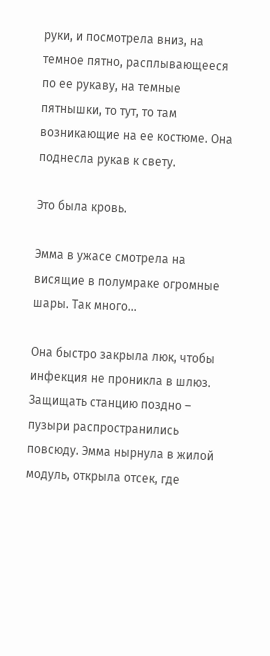руки, и посмотрела вниз, на темное пятно, расплывающееся по ее рукаву, на темные пятнышки, то тут, то там возникающие на ее костюме. Она поднесла рукав к свету.

Это была кровь.

Эмма в ужасе смотрела на висящие в полумраке огромные шары. Так много…

Она быстро закрыла люк, чтобы инфекция не проникла в шлюз. Защищать станцию поздно – пузыри распространились повсюду. Эмма нырнула в жилой модуль, открыла отсек, где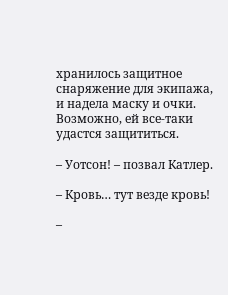хранилось защитное снаряжение для экипажа, и надела маску и очки. Возможно, ей все-таки удастся защититься.

– Уотсон! – позвал Катлер.

– Кровь… тут везде кровь!

–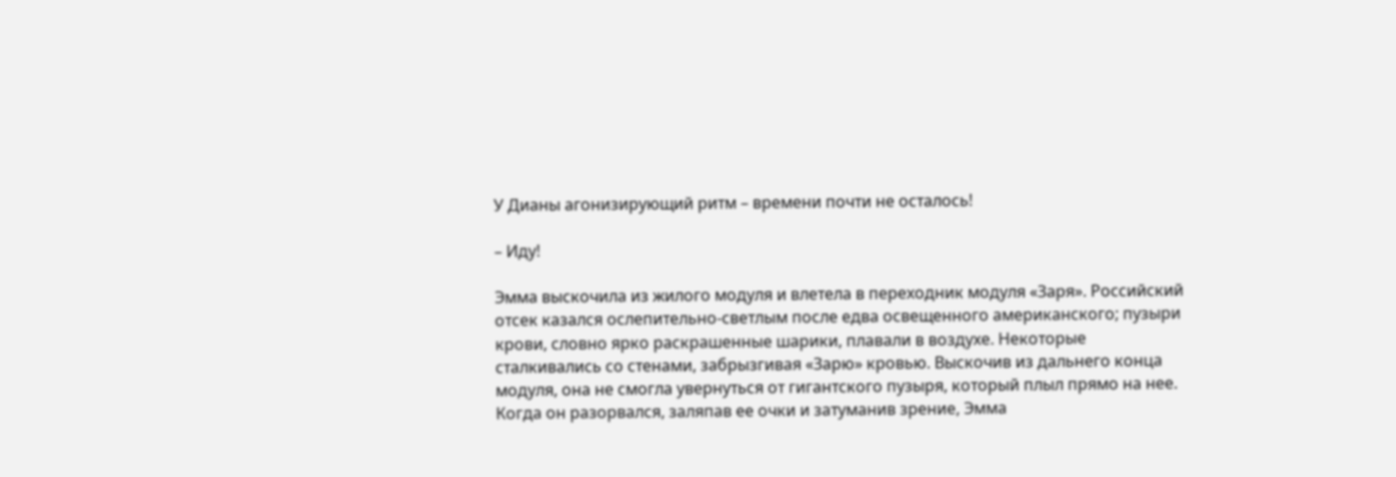У Дианы агонизирующий ритм – времени почти не осталось!

– Иду!

Эмма выскочила из жилого модуля и влетела в переходник модуля «Заря». Российский отсек казался ослепительно-светлым после едва освещенного американского; пузыри крови, словно ярко раскрашенные шарики, плавали в воздухе. Некоторые сталкивались со стенами, забрызгивая «Зарю» кровью. Выскочив из дальнего конца модуля, она не смогла увернуться от гигантского пузыря, который плыл прямо на нее. Когда он разорвался, заляпав ее очки и затуманив зрение, Эмма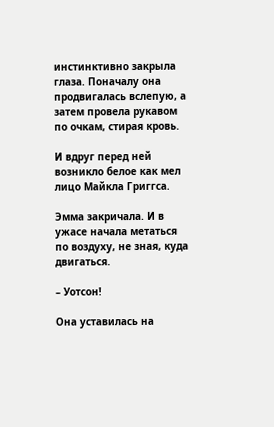инстинктивно закрыла глаза. Поначалу она продвигалась вслепую, а затем провела рукавом по очкам, стирая кровь.

И вдруг перед ней возникло белое как мел лицо Майкла Григгса.

Эмма закричала. И в ужасе начала метаться по воздуху, не зная, куда двигаться.

– Уотсон!

Она уставилась на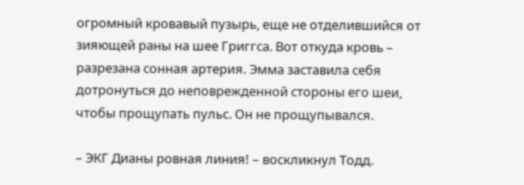огромный кровавый пузырь, еще не отделившийся от зияющей раны на шее Григгса. Вот откуда кровь – разрезана сонная артерия. Эмма заставила себя дотронуться до неповрежденной стороны его шеи, чтобы прощупать пульс. Он не прощупывался.

– ЭКГ Дианы ровная линия! – воскликнул Тодд.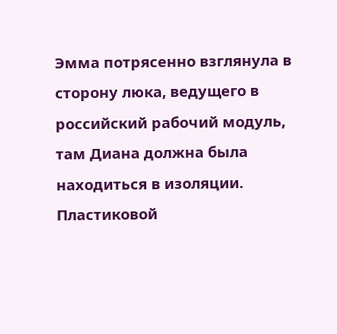Эмма потрясенно взглянула в сторону люка, ведущего в российский рабочий модуль, там Диана должна была находиться в изоляции. Пластиковой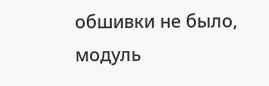обшивки не было, модуль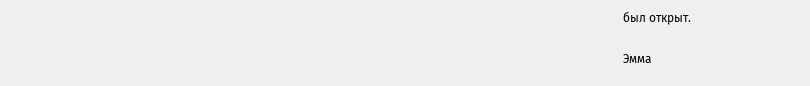был открыт.

Эмма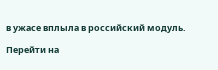в ужасе вплыла в российский модуль.

Перейти на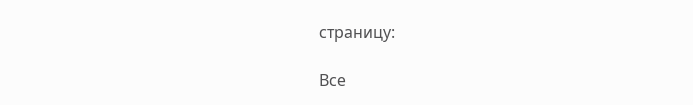страницу:

Все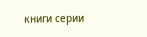книги серии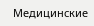Медицинские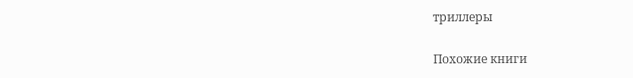триллеры

Похожие книги